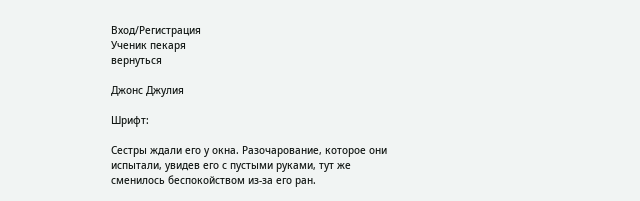Вход/Регистрация
Ученик пекаря
вернуться

Джонс Джулия

Шрифт:

Сестры ждали его у окна. Разочарование, которое они испытали, увидев его с пустыми руками, тут же сменилось беспокойством из-за его ран.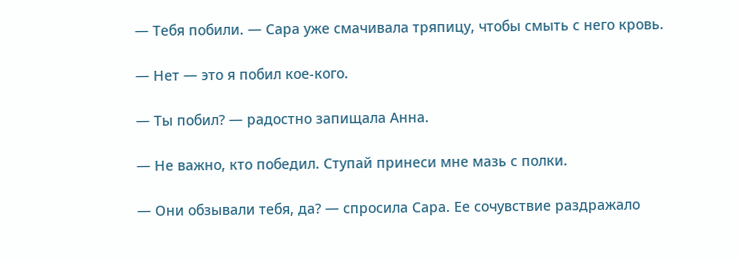— Тебя побили. — Сара уже смачивала тряпицу, чтобы смыть с него кровь.

— Нет — это я побил кое-кого.

— Ты побил? — радостно запищала Анна.

— Не важно, кто победил. Ступай принеси мне мазь с полки.

— Они обзывали тебя, да? — спросила Сара. Ее сочувствие раздражало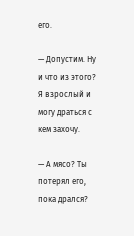его.

— Допустим. Ну и что из этого? Я взрослый и могу драться с кем захочу.

— А мясо? Ты потерял его, пока дрался?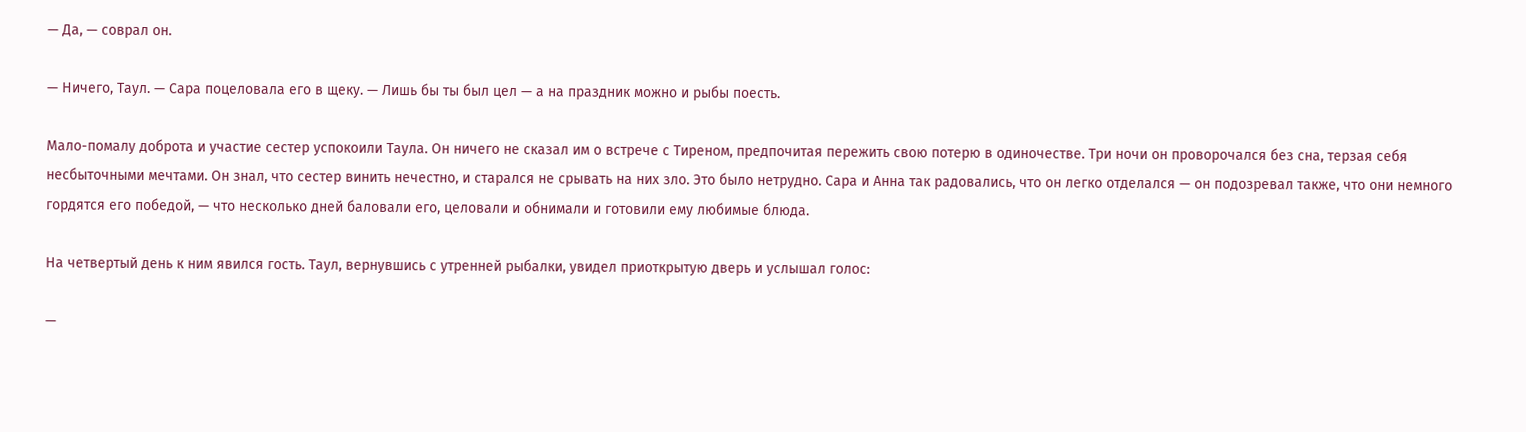— Да, — соврал он.

— Ничего, Таул. — Сара поцеловала его в щеку. — Лишь бы ты был цел — а на праздник можно и рыбы поесть.

Мало-помалу доброта и участие сестер успокоили Таула. Он ничего не сказал им о встрече с Тиреном, предпочитая пережить свою потерю в одиночестве. Три ночи он проворочался без сна, терзая себя несбыточными мечтами. Он знал, что сестер винить нечестно, и старался не срывать на них зло. Это было нетрудно. Сара и Анна так радовались, что он легко отделался — он подозревал также, что они немного гордятся его победой, — что несколько дней баловали его, целовали и обнимали и готовили ему любимые блюда.

На четвертый день к ним явился гость. Таул, вернувшись с утренней рыбалки, увидел приоткрытую дверь и услышал голос:

—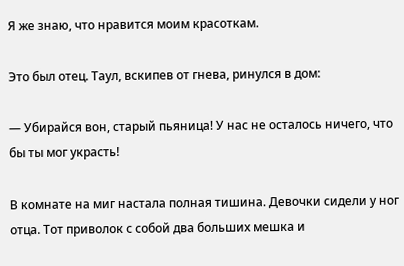Я же знаю, что нравится моим красоткам.

Это был отец. Таул, вскипев от гнева, ринулся в дом:

— Убирайся вон, старый пьяница! У нас не осталось ничего, что бы ты мог украсть!

В комнате на миг настала полная тишина. Девочки сидели у ног отца. Тот приволок с собой два больших мешка и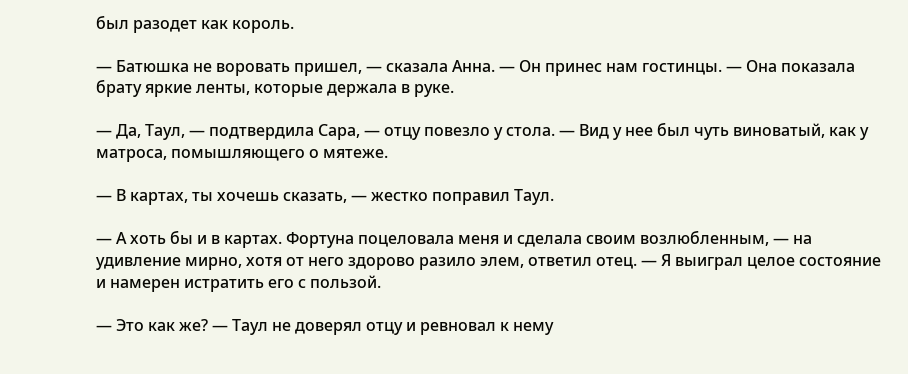был разодет как король.

— Батюшка не воровать пришел, — сказала Анна. — Он принес нам гостинцы. — Она показала брату яркие ленты, которые держала в руке.

— Да, Таул, — подтвердила Сара, — отцу повезло у стола. — Вид у нее был чуть виноватый, как у матроса, помышляющего о мятеже.

— В картах, ты хочешь сказать, — жестко поправил Таул.

— А хоть бы и в картах. Фортуна поцеловала меня и сделала своим возлюбленным, — на удивление мирно, хотя от него здорово разило элем, ответил отец. — Я выиграл целое состояние и намерен истратить его с пользой.

— Это как же? — Таул не доверял отцу и ревновал к нему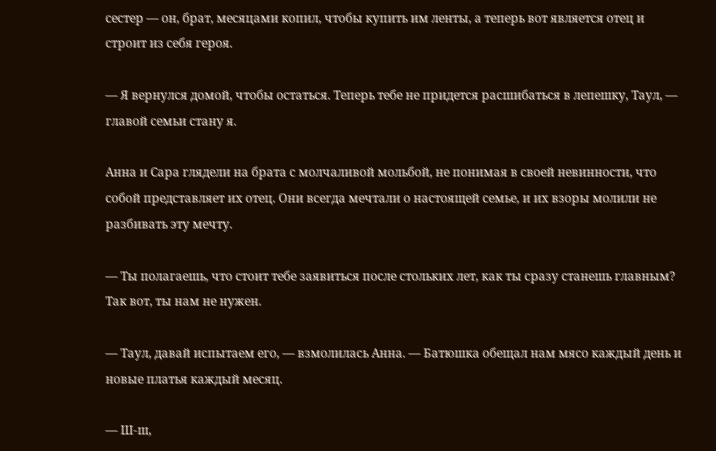сестер — он, брат, месяцами копил, чтобы купить им ленты, а теперь вот является отец и строит из себя героя.

— Я вернулся домой, чтобы остаться. Теперь тебе не придется расшибаться в лепешку, Таул, — главой семьи стану я.

Анна и Сара глядели на брата с молчаливой мольбой, не понимая в своей невинности, что собой представляет их отец. Они всегда мечтали о настоящей семье, и их взоры молили не разбивать эту мечту.

— Ты полагаешь, что стоит тебе заявиться после стольких лет, как ты сразу станешь главным? Так вот, ты нам не нужен.

— Таул, давай испытаем его, — взмолилась Анна. — Батюшка обещал нам мясо каждый день и новые платья каждый месяц.

— Ш-ш,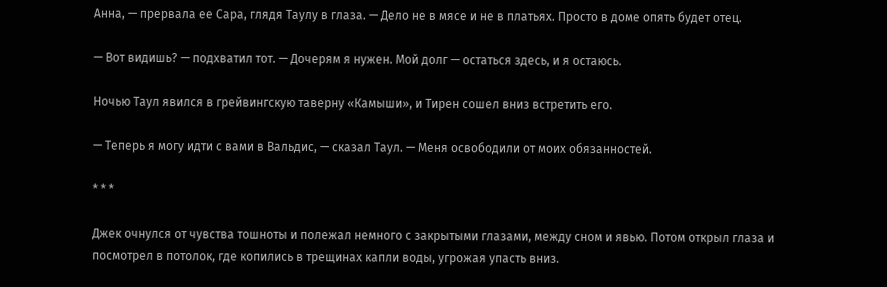Анна, — прервала ее Сара, глядя Таулу в глаза. — Дело не в мясе и не в платьях. Просто в доме опять будет отец.

— Вот видишь? — подхватил тот. — Дочерям я нужен. Мой долг — остаться здесь, и я остаюсь.

Ночью Таул явился в грейвингскую таверну «Камыши», и Тирен сошел вниз встретить его.

— Теперь я могу идти с вами в Вальдис, — сказал Таул. — Меня освободили от моих обязанностей.

* * *

Джек очнулся от чувства тошноты и полежал немного с закрытыми глазами, между сном и явью. Потом открыл глаза и посмотрел в потолок, где копились в трещинах капли воды, угрожая упасть вниз.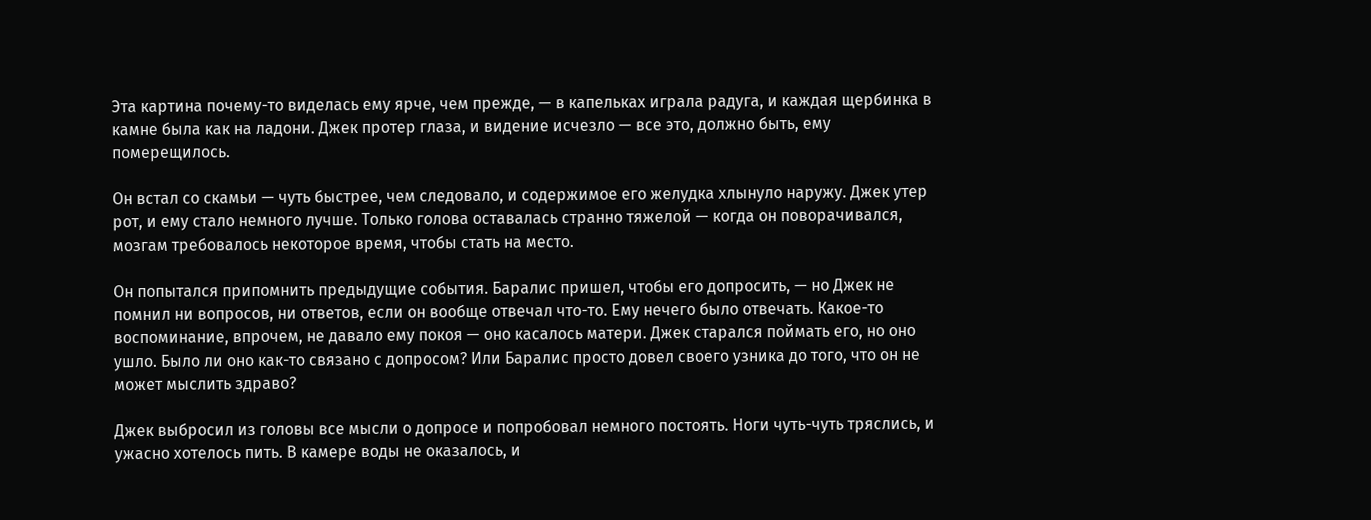Эта картина почему-то виделась ему ярче, чем прежде, — в капельках играла радуга, и каждая щербинка в камне была как на ладони. Джек протер глаза, и видение исчезло — все это, должно быть, ему померещилось.

Он встал со скамьи — чуть быстрее, чем следовало, и содержимое его желудка хлынуло наружу. Джек утер рот, и ему стало немного лучше. Только голова оставалась странно тяжелой — когда он поворачивался, мозгам требовалось некоторое время, чтобы стать на место.

Он попытался припомнить предыдущие события. Баралис пришел, чтобы его допросить, — но Джек не помнил ни вопросов, ни ответов, если он вообще отвечал что-то. Ему нечего было отвечать. Какое-то воспоминание, впрочем, не давало ему покоя — оно касалось матери. Джек старался поймать его, но оно ушло. Было ли оно как-то связано с допросом? Или Баралис просто довел своего узника до того, что он не может мыслить здраво?

Джек выбросил из головы все мысли о допросе и попробовал немного постоять. Ноги чуть-чуть тряслись, и ужасно хотелось пить. В камере воды не оказалось, и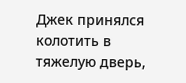Джек принялся колотить в тяжелую дверь,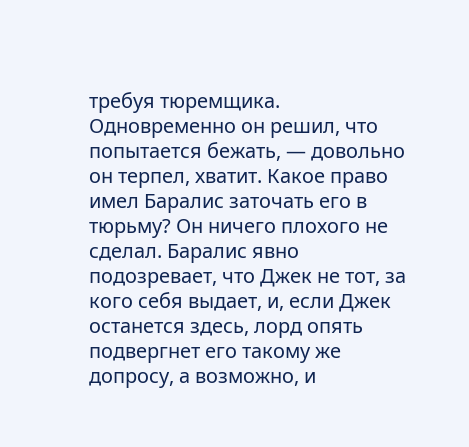требуя тюремщика. Одновременно он решил, что попытается бежать, — довольно он терпел, хватит. Какое право имел Баралис заточать его в тюрьму? Он ничего плохого не сделал. Баралис явно подозревает, что Джек не тот, за кого себя выдает, и, если Джек останется здесь, лорд опять подвергнет его такому же допросу, а возможно, и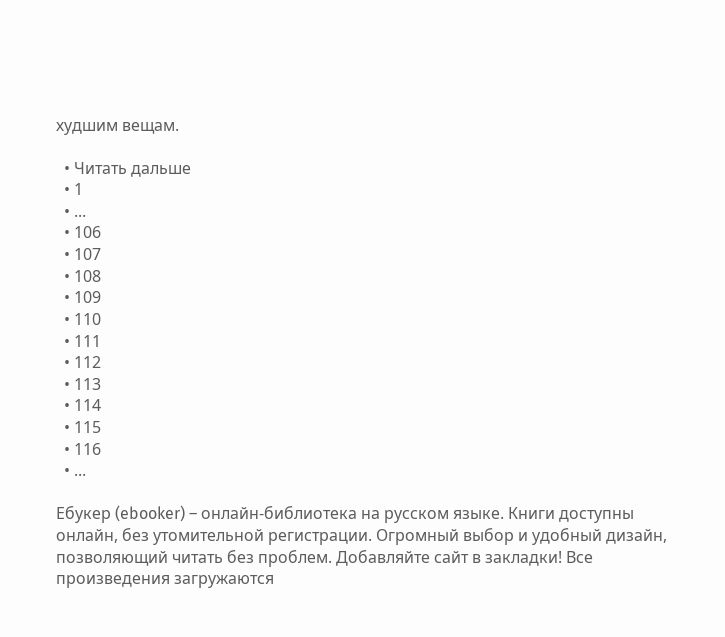худшим вещам.

  • Читать дальше
  • 1
  • ...
  • 106
  • 107
  • 108
  • 109
  • 110
  • 111
  • 112
  • 113
  • 114
  • 115
  • 116
  • ...

Ебукер (ebooker) – онлайн-библиотека на русском языке. Книги доступны онлайн, без утомительной регистрации. Огромный выбор и удобный дизайн, позволяющий читать без проблем. Добавляйте сайт в закладки! Все произведения загружаются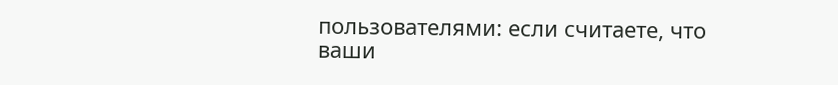пользователями: если считаете, что ваши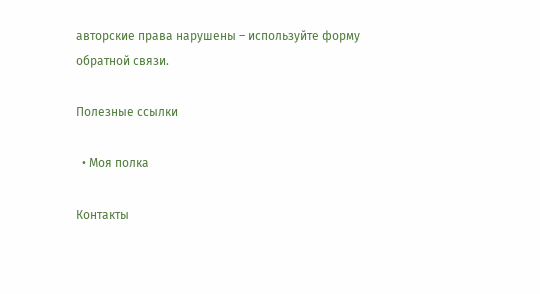авторские права нарушены – используйте форму обратной связи.

Полезные ссылки

  • Моя полка

Контакты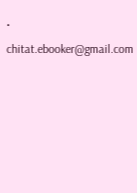• chitat.ebooker@gmail.com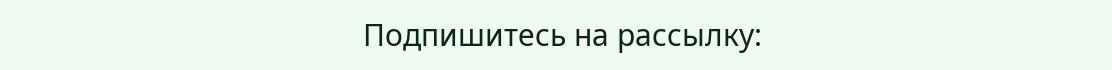Подпишитесь на рассылку: